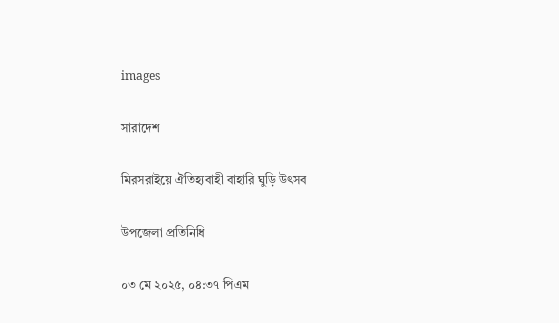images

সারাদেশ

মিরসরাইয়ে ঐতিহ্যবাহী বাহারি ঘুড়ি উৎসব

উপজেলা প্রতিনিধি

০৩ মে ২০২৫, ০৪:৩৭ পিএম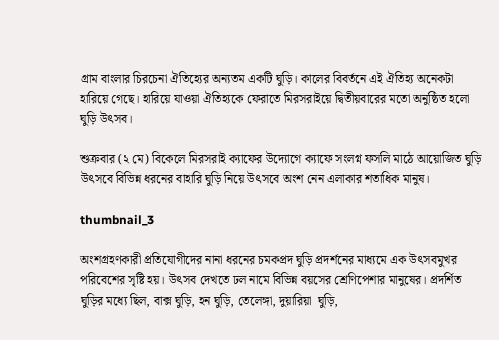গ্রাম বাংলার চিরচেনা ঐতিহ্যের অন্যতম একটি ঘুড়ি। কালের বিবর্তনে এই ঐতিহ্য অনেকটা হারিয়ে গেছে। হারিয়ে যাওয়া ঐতিহ্যকে ফেরাতে মিরসরাইয়ে দ্বিতীয়বারের মতো অনুষ্ঠিত হলো ঘুড়ি উৎসব।

শুক্রবার (২ মে) বিকেলে মিরসরাই ক্যাফের উদ্যোগে ক্যাফে সংলগ্ন ফসলি মাঠে আয়োজিত ঘুড়ি উৎসবে বিভিন্ন ধরনের বাহারি ঘুড়ি নিয়ে উৎসবে অংশ নেন এলাকার শতাধিক মানুষ।

thumbnail_3

অংশগ্রহণকারী প্রতিযোগীদের নানা ধরনের চমকপ্রদ ঘুড়ি প্রদর্শনের মাধ্যমে এক উৎসবমুখর পরিবেশের সৃষ্টি হয়। উৎসব দেখতে ঢল নামে বিভিন্ন বয়সের শ্রেণিপেশার মানুষের। প্রদর্শিত ঘুড়ির মধ্যে ছিল, বাক্স ঘুড়ি, হন ঘুড়ি, তেলেঙ্গা, দুয়ারিয়া  ঘুড়ি,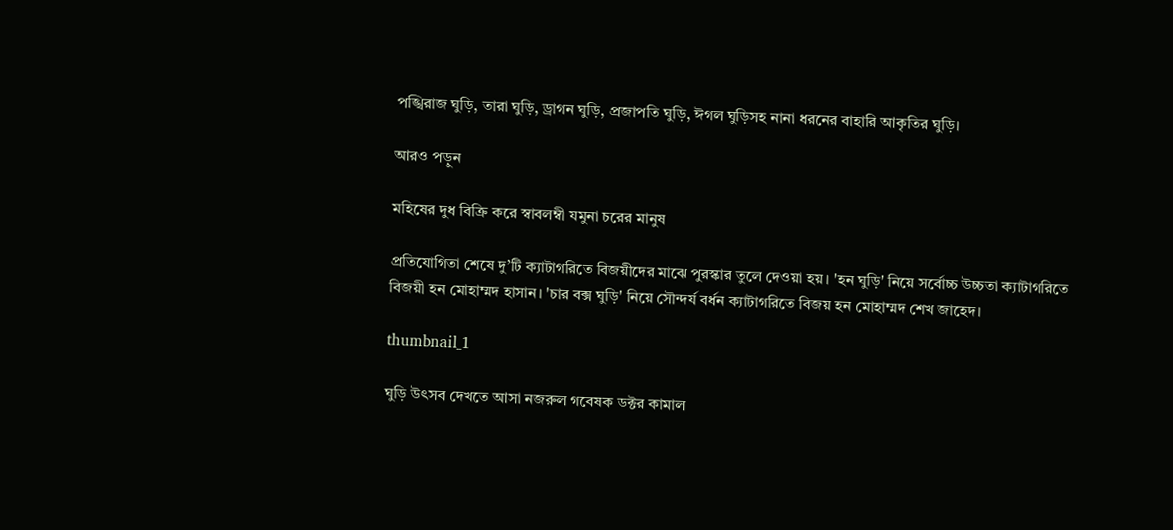পঙ্খিরাজ ঘুড়ি, তারা ঘুড়ি, ড্রাগন ঘুড়ি, প্রজাপতি ঘুড়ি, ঈগল ঘুড়িসহ নানা ধরনের বাহারি আকৃতির ঘুড়ি।

আরও পড়ুন

মহিষের দুধ বিক্রি করে স্বাবলম্বী যমুনা চরের মানুষ

প্রতিযোগিতা শেষে দু’টি ক্যাটাগরিতে বিজয়ীদের মাঝে পুরস্কার তুলে দেওয়া হয়। 'হন ঘুড়ি' নিয়ে সর্বোচ্চ উচ্চতা ক্যাটাগরিতে বিজয়ী হন মোহাম্মদ হাসান। 'চার বক্স ঘুড়ি' নিয়ে সৌন্দর্য বর্ধন ক্যাটাগরিতে বিজয় হন মোহাম্মদ শেখ জাহেদ।

thumbnail_1

ঘুড়ি উৎসব দেখতে আসা নজরুল গবেষক ডক্টর কামাল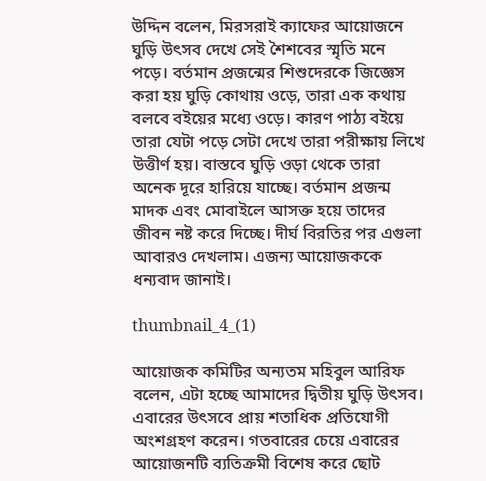উদ্দিন বলেন, মিরসরাই ক্যাফের আয়োজনে ঘুড়ি উৎসব দেখে সেই শৈশবের স্মৃতি মনে পড়ে। বর্তমান প্রজন্মের শিশুদেরকে জিজ্ঞেস করা হয় ঘুড়ি কোথায় ওড়ে, তারা এক কথায় বলবে বইয়ের মধ্যে ওড়ে। কারণ পাঠ্য বইয়ে তারা যেটা পড়ে সেটা দেখে তারা পরীক্ষায় লিখে উত্তীর্ণ হয়। বাস্তবে ঘুড়ি ওড়া থেকে তারা অনেক দূরে হারিয়ে যাচ্ছে। বর্তমান প্রজন্ম মাদক এবং মোবাইলে আসক্ত হয়ে তাদের জীবন নষ্ট করে দিচ্ছে। দীর্ঘ বিরতির পর এগুলা আবারও দেখলাম। এজন্য আয়োজককে ধন্যবাদ জানাই।

thumbnail_4_(1)

আয়োজক কমিটির অন্যতম মহিবুল আরিফ বলেন, এটা হচ্ছে আমাদের দ্বিতীয় ঘুড়ি উৎসব। এবারের উৎসবে প্রায় শতাধিক প্রতিযোগী অংশগ্রহণ করেন। গতবারের চেয়ে এবারের আয়োজনটি ব্যতিক্রমী বিশেষ করে ছোট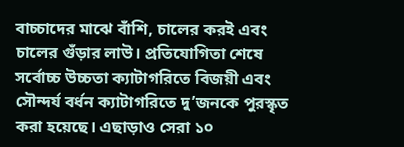বাচ্চাদের মাঝে বাঁশি, চালের করই এবং চালের গুঁড়ার লাউ। প্রতিযোগিতা শেষে সর্বোচ্চ উচ্চতা ক্যাটাগরিতে বিজয়ী এবং সৌন্দর্য বর্ধন ক্যাটাগরিতে দু’জনকে পুরস্কৃত করা হয়েছে। এছাড়াও সেরা ১০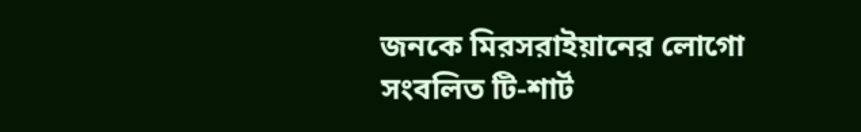জনকে মিরসরাইয়ানের লোগো সংবলিত টি-শার্ট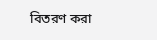বিতরণ করা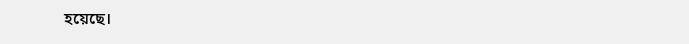হয়েছে।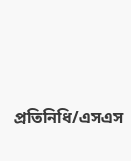প্রতিনিধি/এসএস